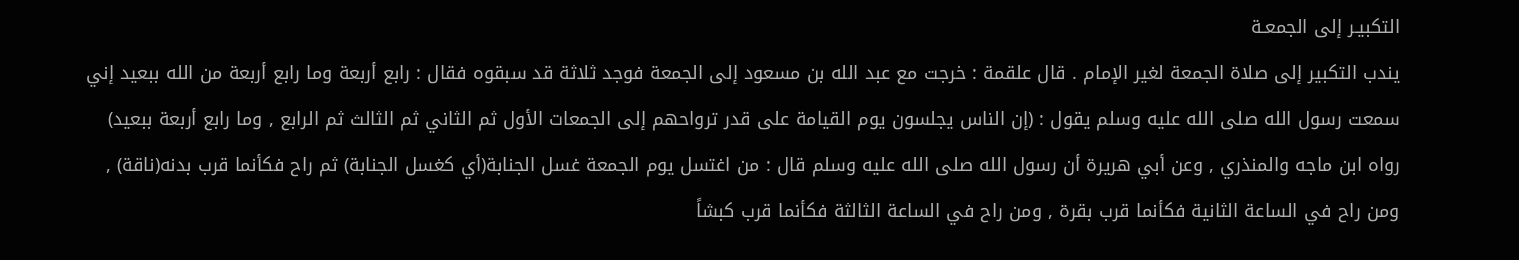التكبيـر إلى الجمعـة
يندب التكبير إلى صلاة الجمعة لغير الإمام . قال علقمة : خرجت مع عبد الله بن مسعود إلى الجمعة فوجد ثلاثة قد سبقوه فقال : رابع أربعة وما رابع أربعة من الله ببعيد إني سمعت رسول الله صلى الله عليه وسلم يقول : (إن الناس يجلسون يوم القيامة على قدر ترواحهم إلى الجمعات الأول ثم الثاني ثم الثالث ثم الرابع , وما رابع أربعة ببعيد) رواه ابن ماجه والمنذري , وعن أبي هريرة أن رسول الله صلى الله عليه وسلم قال : من اغتسل يوم الجمعة غسل الجنابة(أي كغسل الجنابة) ثم راح فكأنما قرب بدنه(ناقة) , ومن راح في الساعة الثانية فكأنما قرب بقرة , ومن راح في الساعة الثالثة فكأنما قرب كبشاً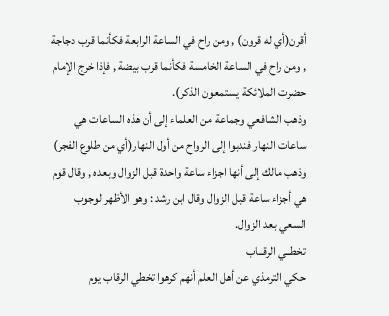أقرن(أي له قرون) , ومن راح في الساعة الرابعة فكأنما قرب دجاجة , ومن راح في الساعة الخامسة فكأنما قرب بيضة , فإذا خرج الإمام حضرت الملائكة يستمعون الذكر).
وذهب الشافعي وجماعة من العلماء إلى أن هذه الساعات هي ساعات النهار فندبوا إلى الرواح من أول النهار(أي من طلوع الفجر) وذهب مالك إلى أنها اجزاء ساعة واحدة قبل الزوال وبعده , وقال قوم هي أجزاء ساعة قبل الزوال وقال ابن رشد : وهو الأظهر لوجوب السعي بعد الزوال.
تخطــي الرقــاب
حكي الترمذي عن أهل العلم أنهم كرهوا تخطي الرقاب يوم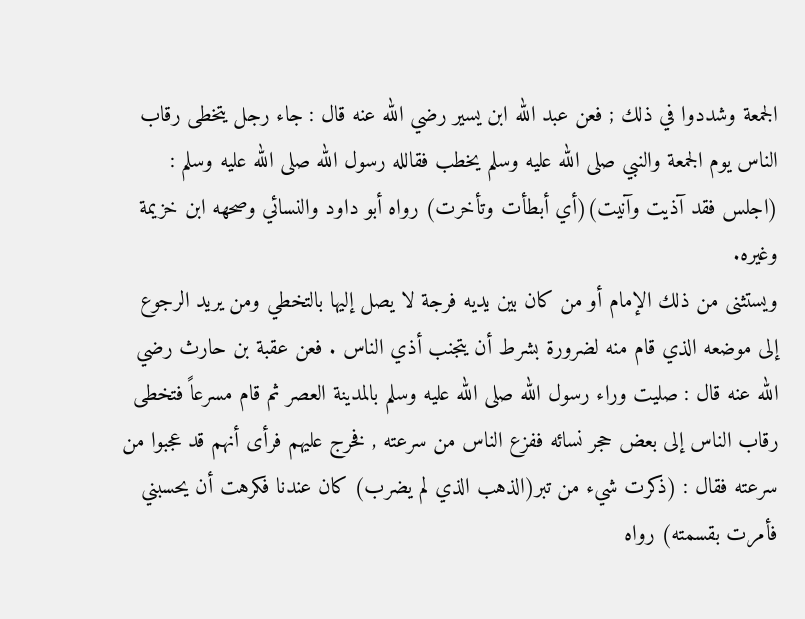الجمعة وشددوا في ذلك ; فعن عبد الله ابن يسير رضي الله عنه قال : جاء رجل يتخطى رقاب الناس يوم الجمعة والنبي صلى الله عليه وسلم يخطب فقالله رسول الله صلى الله عليه وسلم : (اجلس فقد آذيت وآنيت)(أي أبطأت وتأخرت) رواه أبو داود والنسائي وصحهه ابن خزيمة وغيره.
ويستثنى من ذلك الإمام أو من كان بين يديه فرجة لا يصل إليها بالتخطي ومن يريد الرجوع إلى موضعه الذي قام منه لضرورة بشرط أن يتجنب أذي الناس . فعن عقبة بن حارث رضي الله عنه قال : صليت وراء رسول الله صلى الله عليه وسلم بالمدينة العصر ثم قام مسرعاً فتخطى رقاب الناس إلى بعض حجر نسائه ففزع الناس من سرعته , فخرج عليهم فرأى أنهم قد عجبوا من سرعته فقال : (ذكرت شيء من تبر(الذهب الذي لم يضرب) كان عندنا فكرهت أن يحسبني فأمرت بقسمته) رواه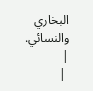البخاري والنسائي.
|
 |